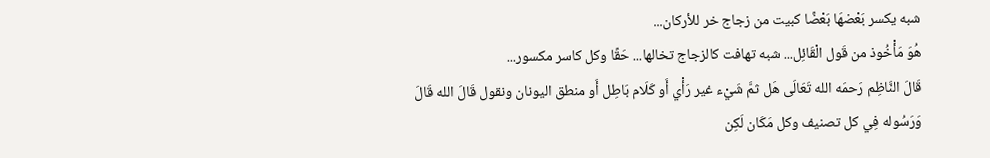شبه يكسر بَعْضهَا بَعْضًا كبيت من زجاج خر للأركان...
هُوَ مَأْخُوذ من قَول الْقَائِل... شبه تهافت كالزجاج تخالها... حَقًا وكل كاسر مكسور...
قَالَ النَّاظِم رَحمَه الله تَعَالَى هَل ثمَّ شَيْء غير رَأْي أَو كَلَام بَاطِل أَو منطق اليونان ونقول قَالَ الله قَالَ وَرَسُوله فِي كل تصنيف وكل مَكَان لَكِن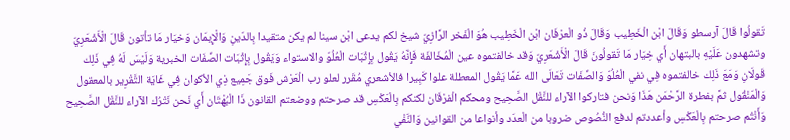تَقولُوا قَالَ آرسطو وَقَالَ ابْن الْخَطِيب وَقَالَ ذُو الْعرْفَان ابْن الْخَطِيب هُوَ الْفَخر الرَّازِيّ شيخ لكم يدعى ابْن سينا لم يكن متقيدا بِالدّينِ وَالْإِيمَان وَخيَار مَا تأتون قَالَ الْأَشْعَرِيّ وتشهدون عَلَيْهِ بالبتهان أَي خِيَار مَا تَقولُونَ قَالَ الْأَشْعَرِيّ وَقد خالفتموه عين الْمُخَالفَة فَإِنَّهُ يَقُول بِإِثْبَات الْعُلُوّ والاستواء وَيَقُول بِإِثْبَات الصِّفَات الخبرية وَلَيْسَ لَهُ فِي ذَلِك قَولَانِ وَمَعَ ذَلِك خالفتموه فِي نفي الْعُلُوّ وَالصِّفَات تَعَالَى الله عَمَّا يَقُول المعطلة علوا كَبِيرا فالأشعري مُقَرر لعلو رب الْعَرْش فَوق جَمِيع ذِي الأكوان فِي غَايَة التَّقْرِير بالمعقول وَالْمَنْقُول ثمَّ بفطرة الرَّحْمَن هَذَا وَنحن فتاركوا الآراء للنَّقْل الصَّحِيح ومحكم الْفرْقَان لكنكم بِالْعَكْسِ قد صرحتم ووضعتم القانون ذَا الْبُهْتَان أَي نَحن نَتْرُك الآراء للنَّقْل الصَّحِيح وَأَنْتُم صرحتم بِالْعَكْسِ وأعددتم لدفع النُّصُوص ضروبا من الْعدَد وأنواعا من القوانين وَالنَّفْي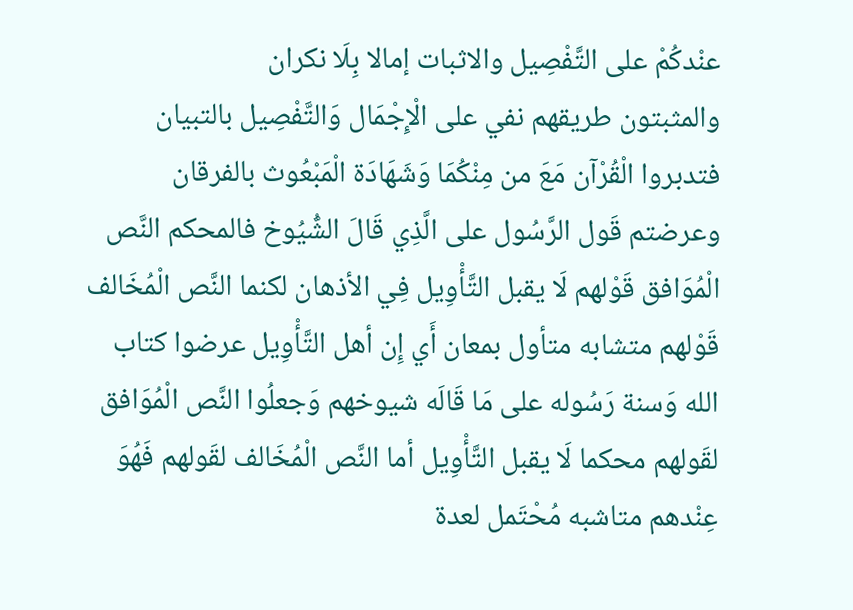عنْدكُمْ على التَّفْصِيل والاثبات إمالا بِلَا نكران
والمثبتون طريقهم نفي على الْإِجْمَال وَالتَّفْصِيل بالتبيان فتدبروا الْقُرْآن مَعَ من مِنْكُمَا وَشَهَادَة الْمَبْعُوث بالفرقان وعرضتم قَول الرَّسُول على الَّذِي قَالَ الشُّيُوخ فالمحكم النَّص الْمُوَافق قَوْلهم لَا يقبل التَّأْوِيل فِي الأذهان لكنما النَّص الْمُخَالف قَوْلهم متشابه متأول بمعان أَي إِن أهل التَّأْوِيل عرضوا كتاب الله وَسنة رَسُوله على مَا قَالَه شيوخهم وَجعلُوا النَّص الْمُوَافق لقَولهم محكما لَا يقبل التَّأْوِيل أما النَّص الْمُخَالف لقَولهم فَهُوَ عِنْدهم متاشبه مُحْتَمل لعدة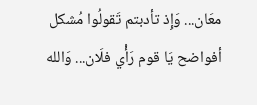معَان... وَإِذ تأدبتم تَقولُوا مُشكل أفواضح يَا قوم رَأْي فلَان... وَالله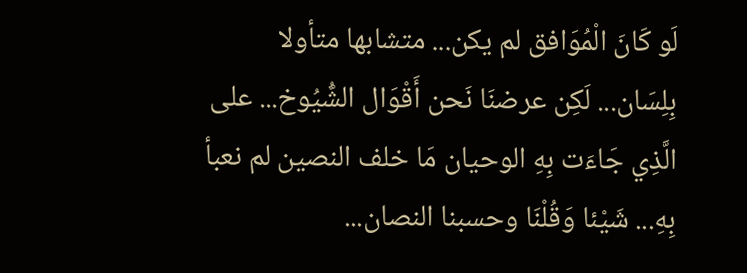لَو كَانَ الْمُوَافق لم يكن... متشابها متأولا بِلِسَان... لَكِن عرضنَا نَحن أَقْوَال الشُّيُوخ... على الَّذِي جَاءَت بِهِ الوحيان مَا خلف النصين لم نعبأ بِهِ... شَيْئا وَقُلْنَا وحسبنا النصان...